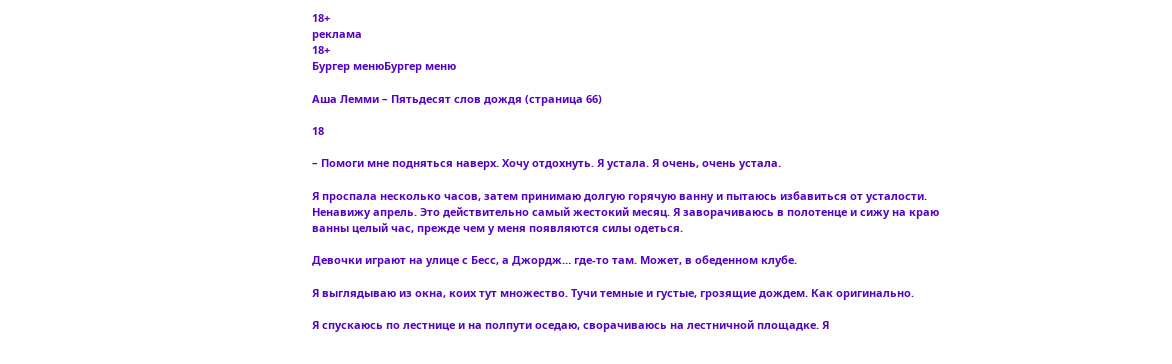18+
реклама
18+
Бургер менюБургер меню

Аша Лемми – Пятьдесят слов дождя (страница 66)

18

– Помоги мне подняться наверх. Хочу отдохнуть. Я устала. Я очень, очень устала.

Я проспала несколько часов, затем принимаю долгую горячую ванну и пытаюсь избавиться от усталости. Ненавижу апрель. Это действительно самый жестокий месяц. Я заворачиваюсь в полотенце и сижу на краю ванны целый час, прежде чем у меня появляются силы одеться.

Девочки играют на улице с Бесс, а Джордж… где-то там. Может, в обеденном клубе.

Я выглядываю из окна, коих тут множество. Тучи темные и густые, грозящие дождем. Как оригинально.

Я спускаюсь по лестнице и на полпути оседаю, сворачиваюсь на лестничной площадке. Я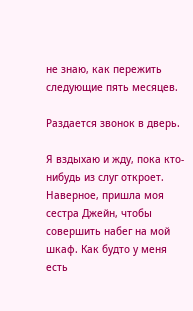не знаю, как пережить следующие пять месяцев.

Раздается звонок в дверь.

Я вздыхаю и жду, пока кто-нибудь из слуг откроет. Наверное, пришла моя сестра Джейн, чтобы совершить набег на мой шкаф. Как будто у меня есть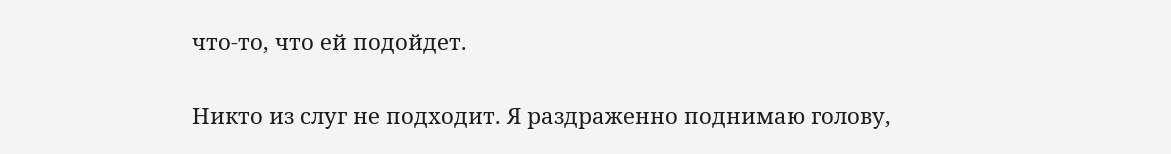что-то, что ей подойдет.

Никто из слуг не подходит. Я раздраженно поднимаю голову,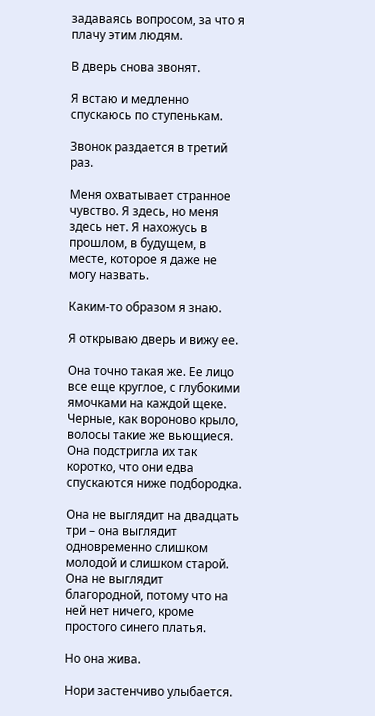задаваясь вопросом, за что я плачу этим людям.

В дверь снова звонят.

Я встаю и медленно спускаюсь по ступенькам.

Звонок раздается в третий раз.

Меня охватывает странное чувство. Я здесь, но меня здесь нет. Я нахожусь в прошлом, в будущем, в месте, которое я даже не могу назвать.

Каким-то образом я знаю.

Я открываю дверь и вижу ее.

Она точно такая же. Ее лицо все еще круглое, с глубокими ямочками на каждой щеке. Черные, как вороново крыло, волосы такие же вьющиеся. Она подстригла их так коротко, что они едва спускаются ниже подбородка.

Она не выглядит на двадцать три – она выглядит одновременно слишком молодой и слишком старой. Она не выглядит благородной, потому что на ней нет ничего, кроме простого синего платья.

Но она жива.

Нори застенчиво улыбается.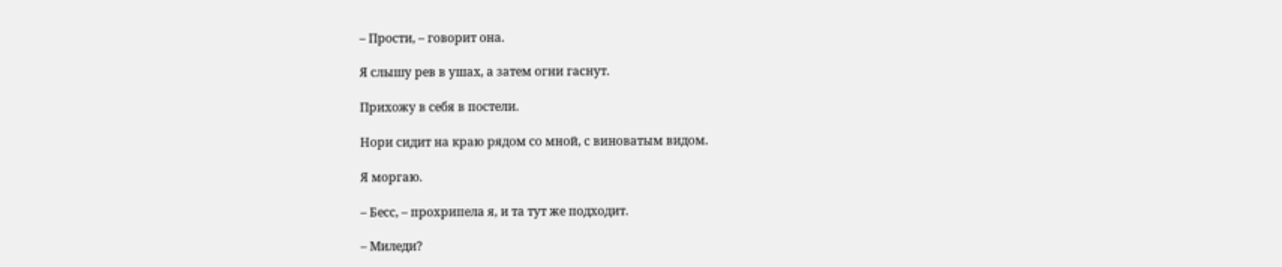– Прости, – говорит она.

Я слышу рев в ушах, а затем огни гаснут.

Прихожу в себя в постели.

Нори сидит на краю рядом со мной, с виноватым видом.

Я моргаю.

– Бесс, – прохрипела я, и та тут же подходит.

– Миледи?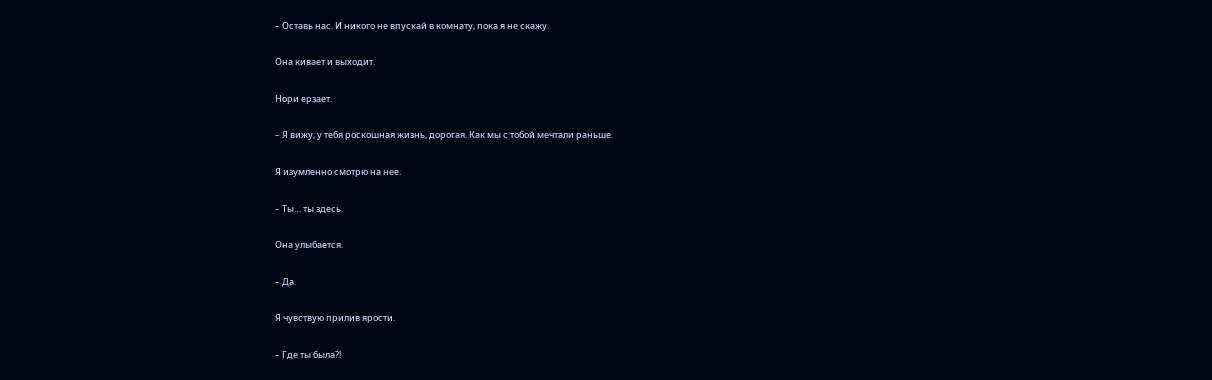– Оставь нас. И никого не впускай в комнату, пока я не скажу.

Она кивает и выходит.

Нори ерзает.

– Я вижу, у тебя роскошная жизнь, дорогая. Как мы с тобой мечтали раньше.

Я изумленно смотрю на нее.

– Ты… ты здесь.

Она улыбается.

– Да.

Я чувствую прилив ярости.

– Где ты была?!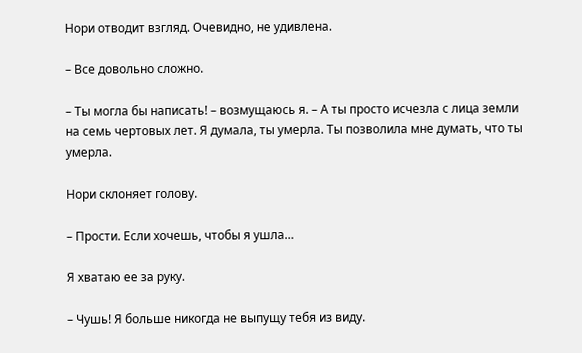Нори отводит взгляд. Очевидно, не удивлена.

– Все довольно сложно.

– Ты могла бы написать! – возмущаюсь я. – А ты просто исчезла с лица земли на семь чертовых лет. Я думала, ты умерла. Ты позволила мне думать, что ты умерла.

Нори склоняет голову.

– Прости. Если хочешь, чтобы я ушла…

Я хватаю ее за руку.

– Чушь! Я больше никогда не выпущу тебя из виду.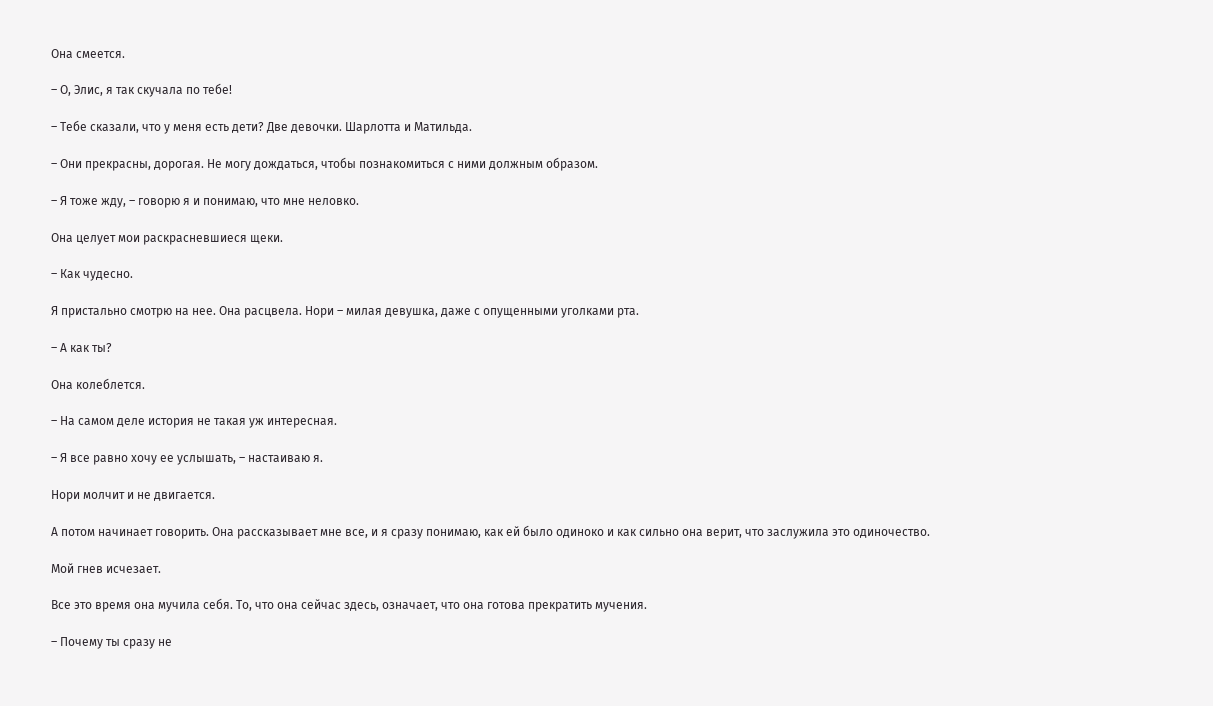Она смеется.

– О, Элис, я так скучала по тебе!

– Тебе сказали, что у меня есть дети? Две девочки. Шарлотта и Матильда.

– Они прекрасны, дорогая. Не могу дождаться, чтобы познакомиться с ними должным образом.

– Я тоже жду, – говорю я и понимаю, что мне неловко.

Она целует мои раскрасневшиеся щеки.

– Как чудесно.

Я пристально смотрю на нее. Она расцвела. Нори – милая девушка, даже с опущенными уголками рта.

– А как ты?

Она колеблется.

– На самом деле история не такая уж интересная.

– Я все равно хочу ее услышать, – настаиваю я.

Нори молчит и не двигается.

А потом начинает говорить. Она рассказывает мне все, и я сразу понимаю, как ей было одиноко и как сильно она верит, что заслужила это одиночество.

Мой гнев исчезает.

Все это время она мучила себя. То, что она сейчас здесь, означает, что она готова прекратить мучения.

– Почему ты сразу не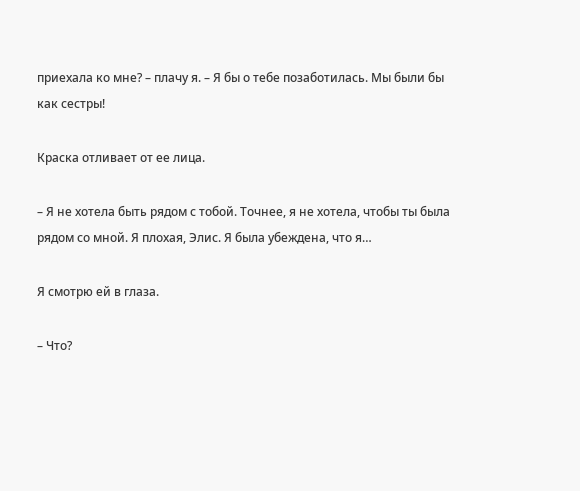приехала ко мне? – плачу я. – Я бы о тебе позаботилась. Мы были бы как сестры!

Краска отливает от ее лица.

– Я не хотела быть рядом с тобой. Точнее, я не хотела, чтобы ты была рядом со мной. Я плохая, Элис. Я была убеждена, что я…

Я смотрю ей в глаза.

– Что?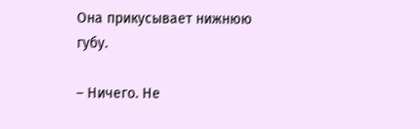Она прикусывает нижнюю губу.

– Ничего. Не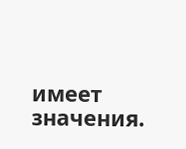имеет значения.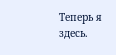Теперь я здесь.